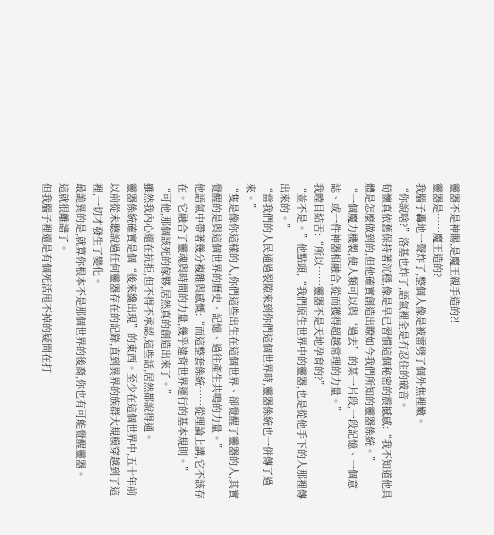靈器不是神賜,是魔王親手造的?!
靈器是……魔王造的?
我腦子轟地一聲炸了,整個人像是被雷劈了個外焦裡嫩。
“你說啥?”洛基也炸了,語氣裡全是冇忍住的破音。
荀懷真依舊保持著沉穩,像是早已習慣這個秘密的震撼感:“我不知道他具體是怎麼做到的,但他確實創造出瞭如今我們所知的靈器係統。”
“一個魔力機製,使人類可以與‘過去’的某一片段,一段記憶、一個意誌、或一件神器相融合,從而獲得超越常理的力量。”
我瞠目結舌:“所以……靈器不是天地孕育的?”
“並不是。”他點頭,“我們原生世界中的靈器,也是從他手下的人那裡傳出來的。”
“當我們的人民通過裂隙來到你們這個世界時,靈器係統也一併傳了過來。”
“隻是像你這樣的人,你們這些出生在這個世界、卻覺醒了靈器的人,其實覺醒的是與這個世界的曆史、記憶、過往產生共鳴的力量。”
他語氣中帶著幾分複雜與感慨:“而這整套係統……從理論上講,它不該存在。它融合了靈魂與時間的力量,幾乎違背世界運行的基本規則。”
“可他,那個該死的傢夥,居然真的創造出來了。”
雖然我內心還在抗拒,但不得不承認,這些話,居然都說得通。
靈器係統確實是個“後來纔出現”的東西。至少在這個世界中,五十年前以前從未聽說過任何靈器存在的記錄,直到異界的族群大規模穿越到了這裡,一切才發生了變化。
最詭異的是,就算你根本不是那個世界的後裔,你也有可能覺醒靈器。
這就很離譜了。
但我腦子裡還是有個死活甩不掉的疑問在打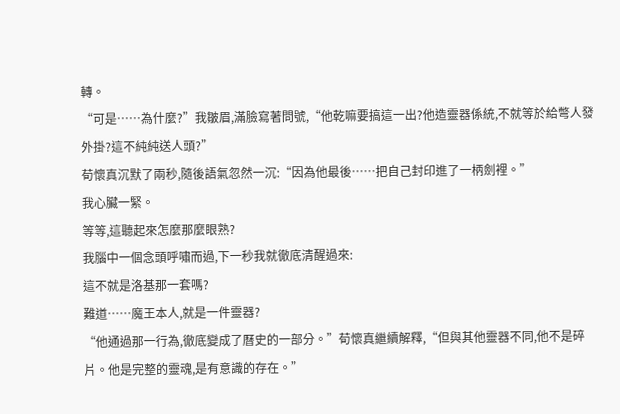轉。
“可是……為什麼?”我皺眉,滿臉寫著問號,“他乾嘛要搞這一出?他造靈器係統,不就等於給彆人發外掛?這不純純送人頭?”
荀懷真沉默了兩秒,隨後語氣忽然一沉:“因為他最後……把自己封印進了一柄劍裡。”
我心臟一緊。
等等,這聽起來怎麼那麼眼熟?
我腦中一個念頭呼嘯而過,下一秒我就徹底清醒過來:
這不就是洛基那一套嗎?
難道……魔王本人,就是一件靈器?
“他通過那一行為,徹底變成了曆史的一部分。”荀懷真繼續解釋,“但與其他靈器不同,他不是碎片。他是完整的靈魂,是有意識的存在。”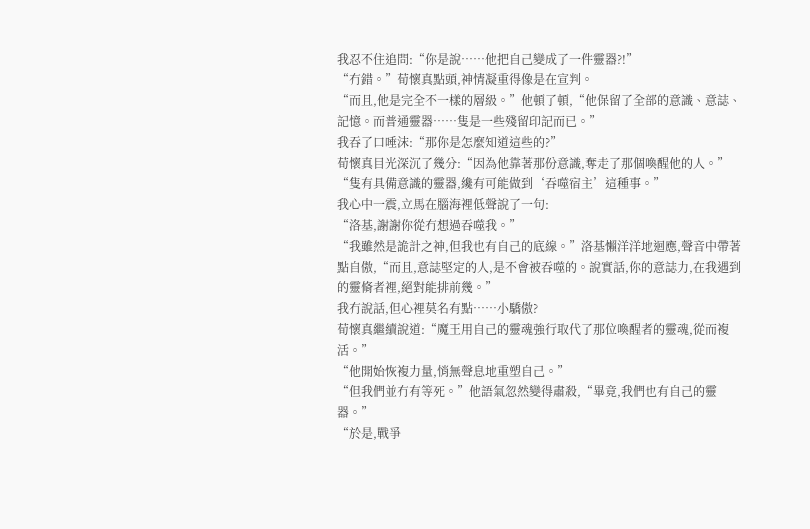我忍不住追問:“你是說……他把自己變成了一件靈器?!”
“冇錯。”荀懷真點頭,神情凝重得像是在宣判。
“而且,他是完全不一樣的層級。”他頓了頓,“他保留了全部的意識、意誌、記憶。而普通靈器……隻是一些殘留印記而已。”
我吞了口唾沫:“那你是怎麼知道這些的?”
荀懷真目光深沉了幾分:“因為他靠著那份意識,奪走了那個喚醒他的人。”
“隻有具備意識的靈器,纔有可能做到‘吞噬宿主’這種事。”
我心中一震,立馬在腦海裡低聲說了一句:
“洛基,謝謝你從冇想過吞噬我。”
“我雖然是詭計之神,但我也有自己的底線。”洛基懶洋洋地迴應,聲音中帶著點自傲,“而且,意誌堅定的人,是不會被吞噬的。說實話,你的意誌力,在我遇到的靈脩者裡,絕對能排前幾。”
我冇說話,但心裡莫名有點……小驕傲?
荀懷真繼續說道:“魔王用自己的靈魂強行取代了那位喚醒者的靈魂,從而複活。”
“他開始恢複力量,悄無聲息地重塑自己。”
“但我們並冇有等死。”他語氣忽然變得肅殺,“畢竟,我們也有自己的靈器。”
“於是,戰爭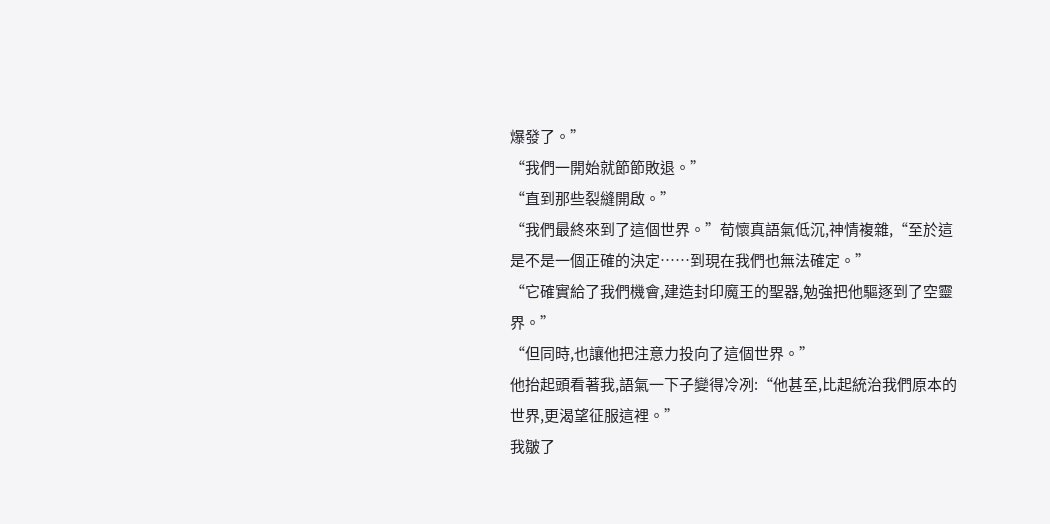爆發了。”
“我們一開始就節節敗退。”
“直到那些裂縫開啟。”
“我們最終來到了這個世界。”荀懷真語氣低沉,神情複雜,“至於這是不是一個正確的決定……到現在我們也無法確定。”
“它確實給了我們機會,建造封印魔王的聖器,勉強把他驅逐到了空靈界。”
“但同時,也讓他把注意力投向了這個世界。”
他抬起頭看著我,語氣一下子變得冷冽:“他甚至,比起統治我們原本的世界,更渴望征服這裡。”
我皺了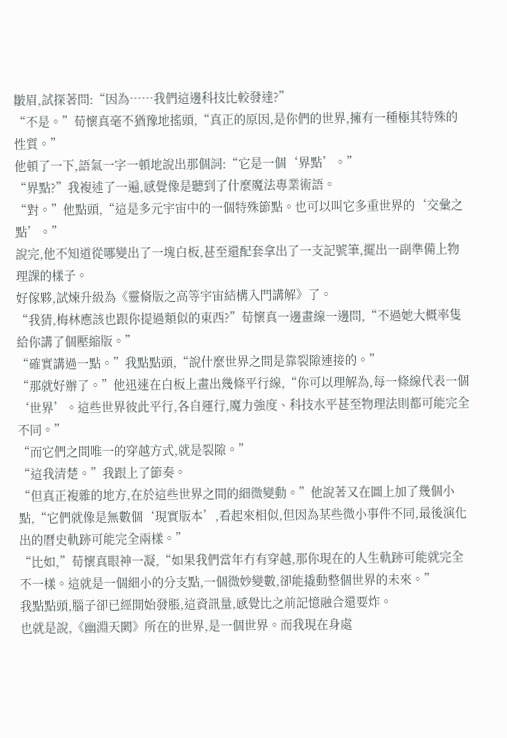皺眉,試探著問:“因為……我們這邊科技比較發達?”
“不是。”荀懷真毫不猶豫地搖頭,“真正的原因,是你們的世界,擁有一種極其特殊的性質。”
他頓了一下,語氣一字一頓地說出那個詞:“它是一個‘界點’。”
“界點?”我複述了一遍,感覺像是聽到了什麼魔法專業術語。
“對。”他點頭,“這是多元宇宙中的一個特殊節點。也可以叫它多重世界的‘交彙之點’。”
說完,他不知道從哪變出了一塊白板,甚至還配套拿出了一支記號筆,擺出一副準備上物理課的樣子。
好傢夥,試煉升級為《靈脩版之高等宇宙結構入門講解》了。
“我猜,梅林應該也跟你提過類似的東西?”荀懷真一邊畫線一邊問,“不過她大概率隻給你講了個壓縮版。”
“確實講過一點。”我點點頭,“說什麼世界之間是靠裂隙連接的。”
“那就好辦了。”他迅速在白板上畫出幾條平行線,“你可以理解為,每一條線代表一個‘世界’。這些世界彼此平行,各自運行,魔力強度、科技水平甚至物理法則都可能完全不同。”
“而它們之間唯一的穿越方式,就是裂隙。”
“這我清楚。”我跟上了節奏。
“但真正複雜的地方,在於這些世界之間的細微變動。”他說著又在圖上加了幾個小點,“它們就像是無數個‘現實版本’,看起來相似,但因為某些微小事件不同,最後演化出的曆史軌跡可能完全兩樣。”
“比如,”荀懷真眼神一凝,“如果我們當年冇有穿越,那你現在的人生軌跡可能就完全不一樣。這就是一個細小的分支點,一個微妙變數,卻能撬動整個世界的未來。”
我點點頭,腦子卻已經開始發脹,這資訊量,感覺比之前記憶融合還要炸。
也就是說,《幽淵天闕》所在的世界,是一個世界。而我現在身處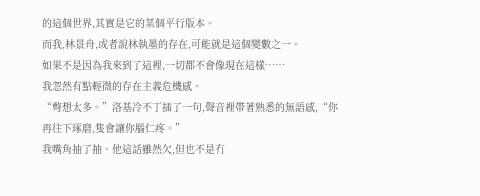的這個世界,其實是它的某個平行版本。
而我,林景舟,或者說林執墨的存在,可能就是這個變數之一。
如果不是因為我來到了這裡,一切都不會像現在這樣……
我忽然有點輕微的存在主義危機感。
“彆想太多。”洛基冷不丁插了一句,聲音裡帶著熟悉的無語感,“你再往下琢磨,隻會讓你腦仁疼。”
我嘴角抽了抽。他這話雖然欠,但也不是冇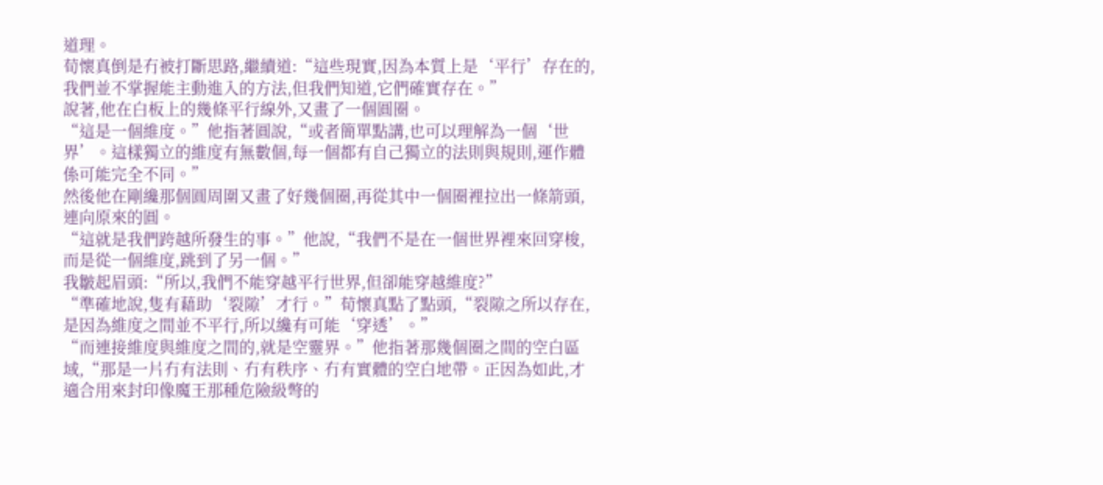道理。
荀懷真倒是冇被打斷思路,繼續道:“這些現實,因為本質上是‘平行’存在的,我們並不掌握能主動進入的方法,但我們知道,它們確實存在。”
說著,他在白板上的幾條平行線外,又畫了一個圓圈。
“這是一個維度。”他指著圓說,“或者簡單點講,也可以理解為一個‘世界’。這樣獨立的維度有無數個,每一個都有自己獨立的法則與規則,運作體係可能完全不同。”
然後他在剛纔那個圓周圍又畫了好幾個圈,再從其中一個圈裡拉出一條箭頭,連向原來的圓。
“這就是我們跨越所發生的事。”他說,“我們不是在一個世界裡來回穿梭,而是從一個維度,跳到了另一個。”
我皺起眉頭:“所以,我們不能穿越平行世界,但卻能穿越維度?”
“準確地說,隻有藉助‘裂隙’才行。”荀懷真點了點頭,“裂隙之所以存在,是因為維度之間並不平行,所以纔有可能‘穿透’。”
“而連接維度與維度之間的,就是空靈界。”他指著那幾個圈之間的空白區域,“那是一片冇有法則、冇有秩序、冇有實體的空白地帶。正因為如此,才適合用來封印像魔王那種危險級彆的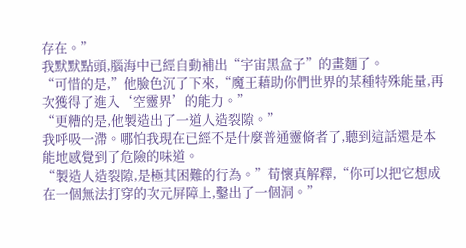存在。”
我默默點頭,腦海中已經自動補出“宇宙黑盒子”的畫麵了。
“可惜的是,”他臉色沉了下來,“魔王藉助你們世界的某種特殊能量,再次獲得了進入‘空靈界’的能力。”
“更糟的是,他製造出了一道人造裂隙。”
我呼吸一滯。哪怕我現在已經不是什麼普通靈脩者了,聽到這話還是本能地感覺到了危險的味道。
“製造人造裂隙,是極其困難的行為。”荀懷真解釋,“你可以把它想成在一個無法打穿的次元屏障上,鑿出了一個洞。”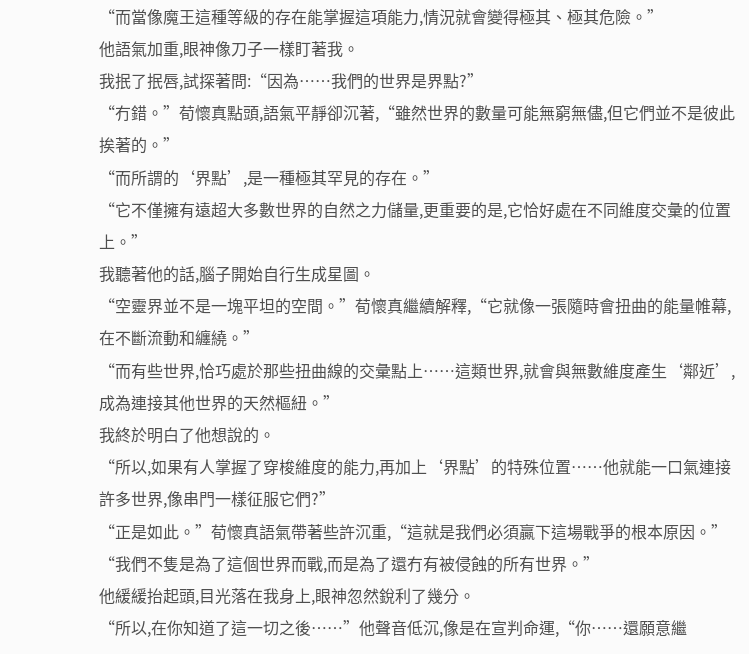“而當像魔王這種等級的存在能掌握這項能力,情況就會變得極其、極其危險。”
他語氣加重,眼神像刀子一樣盯著我。
我抿了抿唇,試探著問:“因為……我們的世界是界點?”
“冇錯。”荀懷真點頭,語氣平靜卻沉著,“雖然世界的數量可能無窮無儘,但它們並不是彼此挨著的。”
“而所謂的‘界點’,是一種極其罕見的存在。”
“它不僅擁有遠超大多數世界的自然之力儲量,更重要的是,它恰好處在不同維度交彙的位置上。”
我聽著他的話,腦子開始自行生成星圖。
“空靈界並不是一塊平坦的空間。”荀懷真繼續解釋,“它就像一張隨時會扭曲的能量帷幕,在不斷流動和纏繞。”
“而有些世界,恰巧處於那些扭曲線的交彙點上……這類世界,就會與無數維度產生‘鄰近’,成為連接其他世界的天然樞紐。”
我終於明白了他想說的。
“所以,如果有人掌握了穿梭維度的能力,再加上‘界點’的特殊位置……他就能一口氣連接許多世界,像串門一樣征服它們?”
“正是如此。”荀懷真語氣帶著些許沉重,“這就是我們必須贏下這場戰爭的根本原因。”
“我們不隻是為了這個世界而戰,而是為了還冇有被侵蝕的所有世界。”
他緩緩抬起頭,目光落在我身上,眼神忽然銳利了幾分。
“所以,在你知道了這一切之後……”他聲音低沉,像是在宣判命運,“你……還願意繼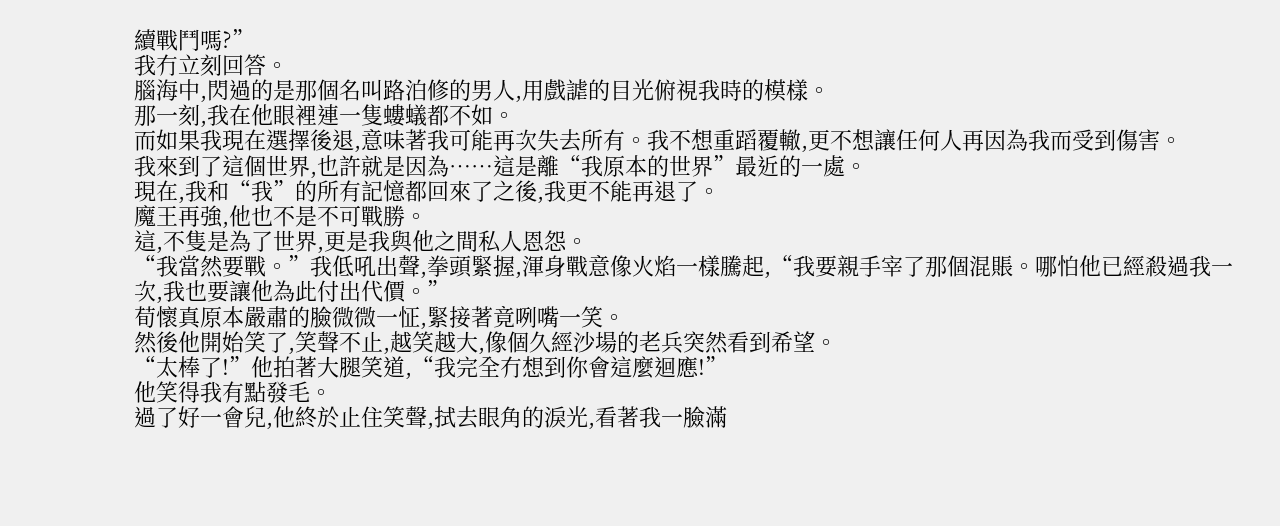續戰鬥嗎?”
我冇立刻回答。
腦海中,閃過的是那個名叫路泊修的男人,用戲謔的目光俯視我時的模樣。
那一刻,我在他眼裡連一隻螻蟻都不如。
而如果我現在選擇後退,意味著我可能再次失去所有。我不想重蹈覆轍,更不想讓任何人再因為我而受到傷害。
我來到了這個世界,也許就是因為……這是離“我原本的世界”最近的一處。
現在,我和“我”的所有記憶都回來了之後,我更不能再退了。
魔王再強,他也不是不可戰勝。
這,不隻是為了世界,更是我與他之間私人恩怨。
“我當然要戰。”我低吼出聲,拳頭緊握,渾身戰意像火焰一樣騰起,“我要親手宰了那個混賬。哪怕他已經殺過我一次,我也要讓他為此付出代價。”
荀懷真原本嚴肅的臉微微一怔,緊接著竟咧嘴一笑。
然後他開始笑了,笑聲不止,越笑越大,像個久經沙場的老兵突然看到希望。
“太棒了!”他拍著大腿笑道,“我完全冇想到你會這麼迴應!”
他笑得我有點發毛。
過了好一會兒,他終於止住笑聲,拭去眼角的淚光,看著我一臉滿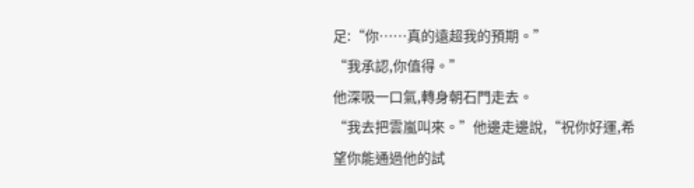足:“你……真的遠超我的預期。”
“我承認,你值得。”
他深吸一口氣,轉身朝石門走去。
“我去把雲嵐叫來。”他邊走邊說,“祝你好運,希望你能通過他的試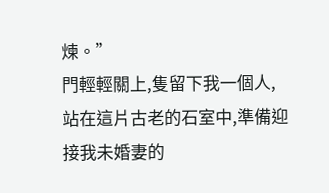煉。”
門輕輕關上,隻留下我一個人,站在這片古老的石室中,準備迎接我未婚妻的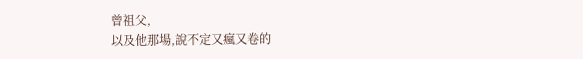曾祖父,
以及他那場,說不定又瘋又卷的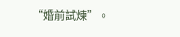“婚前試煉”。